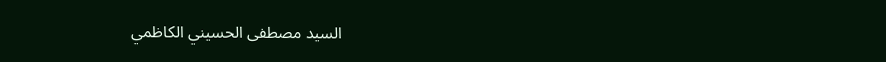السيد مصطفى الحسيني الكاظمي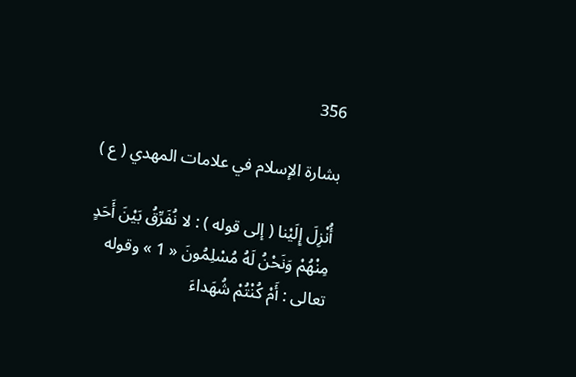356

بشارة الإسلام في علامات المهدي ( ع )

أُنْزِلَ إِلَيْنا ( إلى قوله ) : لا نُفَرِّقُ بَيْنَ أَحَدٍ مِنْهُمْ وَنَحْنُ لَهُ مُسْلِمُونَ « 1 » وقوله تعالى : أَمْ كُنْتُمْ شُهَداءَ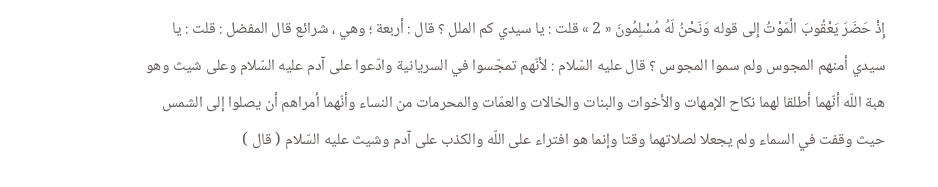إِذْ حَضَرَ يَعْقُوبَ الْمَوْتُ إلى قوله وَنَحْنُ لَهُ مُسْلِمُونَ « 2 » قلت : يا سيدي كم الملل ؟ قال : أربعة ؛ وهي ، شرائع قال المفضل : قلت : يا سيدي أمنهم المجوس ولم سموا المجوس ؟ قال عليه السّلام : لأنّهم تمجّسوا في السريانية وادّعوا على آدم عليه السّلام وعلى شيث وهو هبة اللّه أنّهما أطلقا لهما نكاح الإمهات والأخوات والبنات والخالات والعمّات والمحرمات من النساء وأنّهما أمراهم أن يصلوا إلى الشمس حيث وقفت في السماء ولم يجعلا لصلاتهما وقتا وإنما هو افتراء على اللّه والكذب على آدم وشيث عليه السّلام ( قال )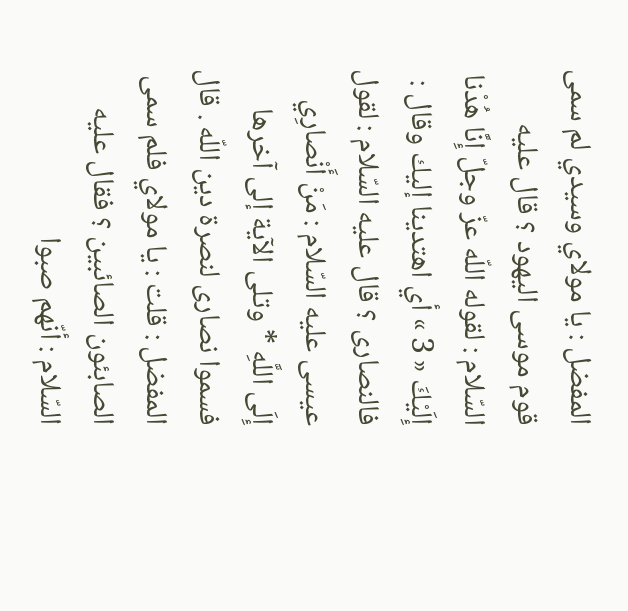المفضل : يا مولاي وسيدي لم سمى قوم موسى اليهود ؟ قال عليه السّلام : لقوله اللّه عزّ وجلّ إِنَّا هُدْنا إِلَيْكَ « 3 » أي اهتدينا إليك وقال : فالنصارى ؟ قال عليه السّلام : لقول عيسى عليه السّلام : مَنْ أَنْصارِي إِلَى اللَّهِ * وتلى الآية إلى آخرها فسموا نصارى لنصرة دين اللّه . قال المفضل : قلت : يا مولاي فلم سمى الصابئون الصائبين ؟ فقال عليه السّلام : أنّهم صبوا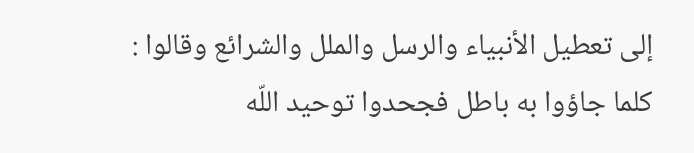إلى تعطيل الأنبياء والرسل والملل والشرائع وقالوا : كلما جاؤوا به باطل فجحدوا توحيد اللّه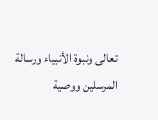تعالى ونبوة الأنبياء ورسالة المرسلين ووصية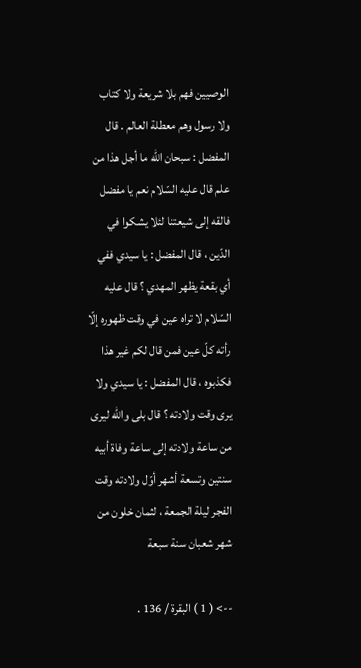الوصيين فهم بلا شريعة ولا كتاب ولا رسول وهم معطلة العالم . قال المفضل : سبحان اللّه ما أجل هذا من علم قال عليه السّلام نعم يا مفضل فالقه إلى شيعتنا لئلا يشكوا في الدّين ، قال المفضل : يا سيدي ففي أي بقعة يظهر المهدي ؟ قال عليه السّلام لا تراه عين في وقت ظهوره إلّا رأته كلّ عين فمن قال لكم غير هذا فكذبوه ، قال المفضل : يا سيدي ولا يرى وقت ولادته ؟ قال بلى واللّه ليرى من ساعة ولادته إلى ساعة وفاة أبيه سنتين وتسعة أشهر أوّل ولادته وقت الفجر ليلة الجمعة ، لثمان خلون من شهر شعبان سنة سبعة

--> ( 1 ) البقرة / 136 .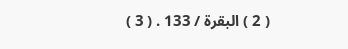( 2 ) البقرة / 133 . ( 3 )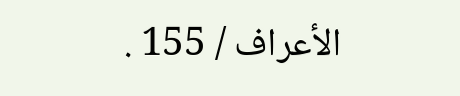الأعراف / 155 .